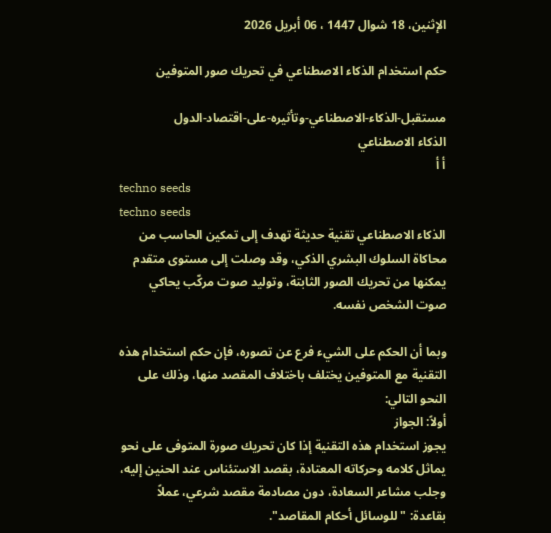الإثنين، 18 شوال 1447 ، 06 أبريل 2026

حكم استخدام الذكاء الاصطناعي في تحريك صور المتوفين

مستقبل-الذكاء-الاصطناعي-وتأثيره-على-اقتصاد-الدول
الذكاء الاصطناعي
أ أ
techno seeds
techno seeds
الذكاء الاصطناعي تقنية حديثة تهدف إلى تمكين الحاسب من محاكاة السلوك البشري الذكي، وقد وصلت إلى مستوى متقدم يمكنها من تحريك الصور الثابتة، وتوليد صوت مركّب يحاكي صوت الشخص نفسه.

وبما أن الحكم على الشيء فرع عن تصوره، فإن حكم استخدام هذه التقنية مع المتوفين يختلف باختلاف المقصد منها، وذلك على النحو التالي:
أولاً: الجواز
يجوز استخدام هذه التقنية إذا كان تحريك صورة المتوفى على نحو يماثل كلامه وحركاته المعتادة، بقصد الاستئناس عند الحنين إليه، وجلب مشاعر السعادة، دون مصادمة مقصد شرعي، عملاً بقاعدة: "للوسائل أحكام المقاصد".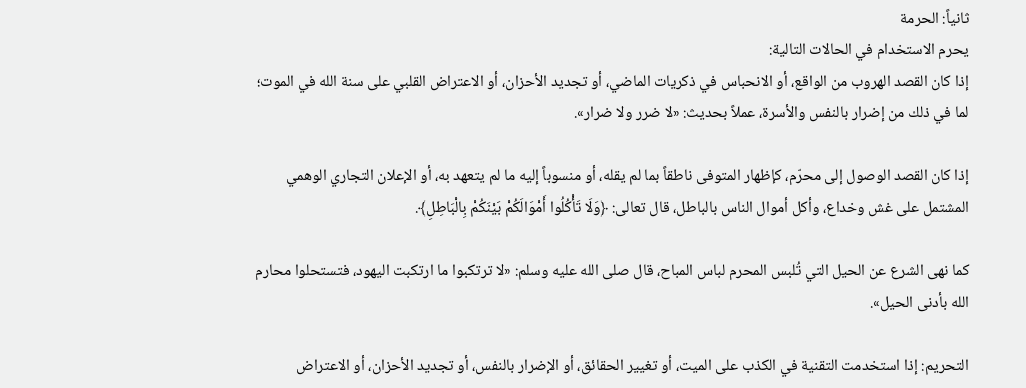ثانياً: الحرمة
يحرم الاستخدام في الحالات التالية:
إذا كان القصد الهروب من الواقع، أو الانحباس في ذكريات الماضي، أو تجديد الأحزان، أو الاعتراض القلبي على سنة الله في الموت؛ لما في ذلك من إضرار بالنفس والأسرة، عملاً بحديث: «لا ضرر ولا ضرار».

إذا كان القصد الوصول إلى محرّم، كإظهار المتوفى ناطقاً بما لم يقله، أو منسوباً إليه ما لم يتعهد به، أو الإعلان التجاري الوهمي المشتمل على غش وخداع، وأكل أموال الناس بالباطل، قال تعالى: ﴿وَلَا تَأْكُلُوا أَمْوَالَكُمْ بَيْنَكُمْ بِالْبَاطِلِ﴾.

كما نهى الشرع عن الحيل التي تُلبس المحرم لباس المباح، قال صلى الله عليه وسلم: «لا ترتكبوا ما ارتكبت اليهود، فتستحلوا محارم الله بأدنى الحيل».

التحريم: إذا استخدمت التقنية في الكذب على الميت، أو تغيير الحقائق، أو الإضرار بالنفس، أو تجديد الأحزان، أو الاعتراض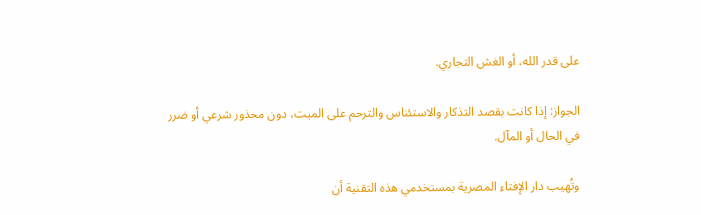على قدر الله، أو الغش التجاري.

الجواز: إذا كانت بقصد التذكار والاستئناس والترحم على الميت، دون محذور شرعي أو ضرر في الحال أو المآل.

وتُهيب دار الإفتاء المصرية بمستخدمي هذه التقنية أن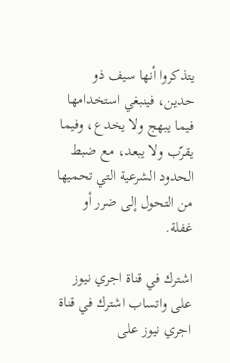يتذكروا أنها سيف ذو حدين، فينبغي استخدامها فيما يبهج ولا يخدع، وفيما يقرّب ولا يبعد، مع ضبط الحدود الشرعية التي تحميها من التحول إلى ضرر أو غفلة.

اشترك في قناة اجري نيوز على واتساب اشترك في قناة اجري نيوز على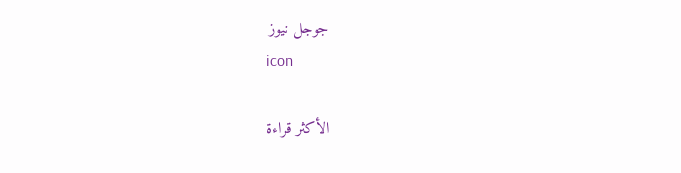جوجل نيوز
icon

الأكثر قراءة